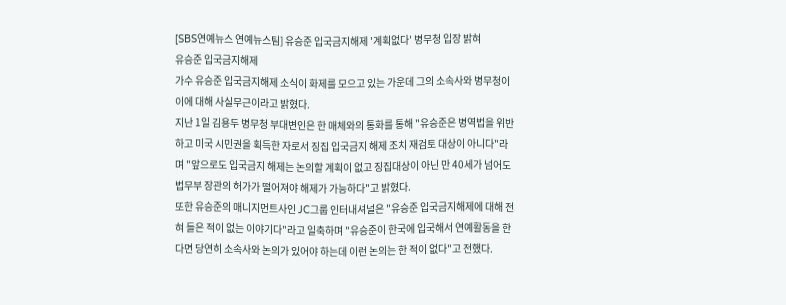[SBS연예뉴스 연예뉴스팀] 유승준 입국금지해제 '계획없다' 병무청 입장 밝혀
유승준 입국금지해제
가수 유승준 입국금지해제 소식이 화제를 모으고 있는 가운데 그의 소속사와 병무청이 이에 대해 사실무근이라고 밝혔다.
지난 1일 김용두 병무청 부대변인은 한 매체와의 통화를 통해 "유승준은 병역법을 위반하고 미국 시민권을 획득한 자로서 징집 입국금지 해제 조치 재검토 대상이 아니다"라며 "앞으로도 입국금지 해제는 논의할 계획이 없고 징집대상이 아닌 만 40세가 넘어도 법무부 장관의 허가가 떨어져야 해제가 가능하다"고 밝혔다.
또한 유승준의 매니지먼트사인 JC그룹 인터내셔널은 "유승준 입국금지해제에 대해 전혀 들은 적이 없는 이야기다"라고 일축하며 "유승준이 한국에 입국해서 연예활동을 한다면 당연히 소속사와 논의가 있어야 하는데 이런 논의는 한 적이 없다"고 전했다.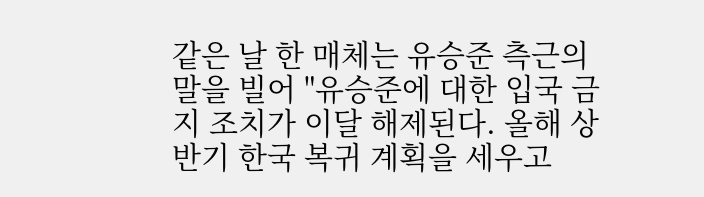같은 날 한 매체는 유승준 측근의 말을 빌어 "유승준에 대한 입국 금지 조치가 이달 해제된다. 올해 상반기 한국 복귀 계획을 세우고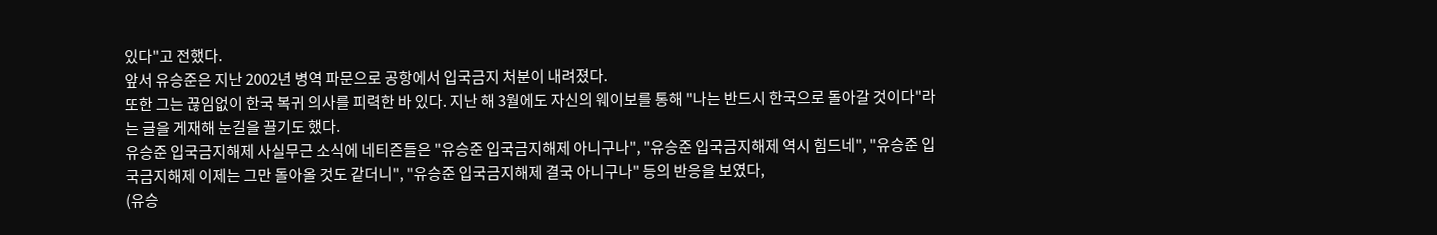있다"고 전했다.
앞서 유승준은 지난 2002년 병역 파문으로 공항에서 입국금지 처분이 내려졌다.
또한 그는 끊임없이 한국 복귀 의사를 피력한 바 있다. 지난 해 3월에도 자신의 웨이보를 통해 "나는 반드시 한국으로 돌아갈 것이다"라는 글을 게재해 눈길을 끌기도 했다.
유승준 입국금지해제 사실무근 소식에 네티즌들은 "유승준 입국금지해제 아니구나", "유승준 입국금지해제 역시 힘드네", "유승준 입국금지해제 이제는 그만 돌아올 것도 같더니", "유승준 입국금지해제 결국 아니구나" 등의 반응을 보였다,
(유승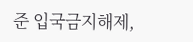준 입국금지해제,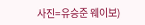사진=유승준 웨이보)